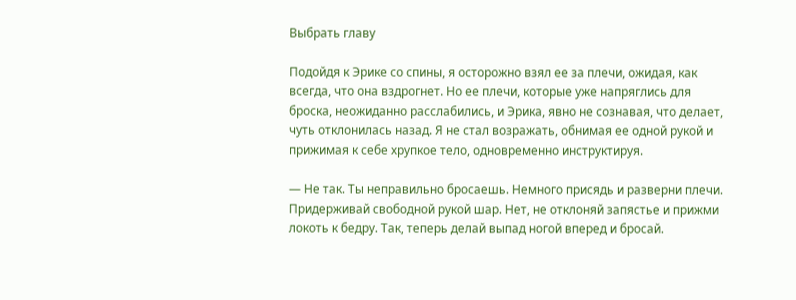Выбрать главу

Подойдя к Эрике со спины, я осторожно взял ее за плечи, ожидая, как всегда, что она вздрогнет. Но ее плечи, которые уже напряглись для броска, неожиданно расслабились, и Эрика, явно не сознавая, что делает, чуть отклонилась назад. Я не стал возражать, обнимая ее одной рукой и прижимая к себе хрупкое тело, одновременно инструктируя.

— Не так. Ты неправильно бросаешь. Немного присядь и разверни плечи. Придерживай свободной рукой шар. Нет, не отклоняй запястье и прижми локоть к бедру. Так, теперь делай выпад ногой вперед и бросай.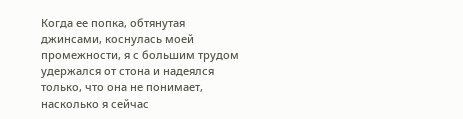Когда ее попка, обтянутая джинсами, коснулась моей промежности, я с большим трудом удержался от стона и надеялся только, что она не понимает, насколько я сейчас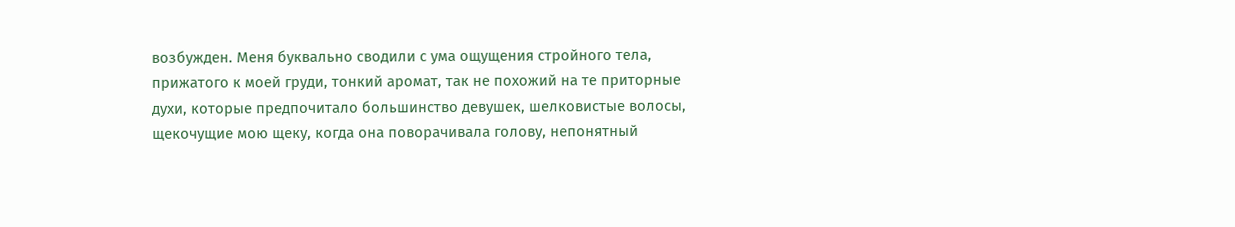возбужден. Меня буквально сводили с ума ощущения стройного тела, прижатого к моей груди, тонкий аромат, так не похожий на те приторные духи, которые предпочитало большинство девушек, шелковистые волосы, щекочущие мою щеку, когда она поворачивала голову, непонятный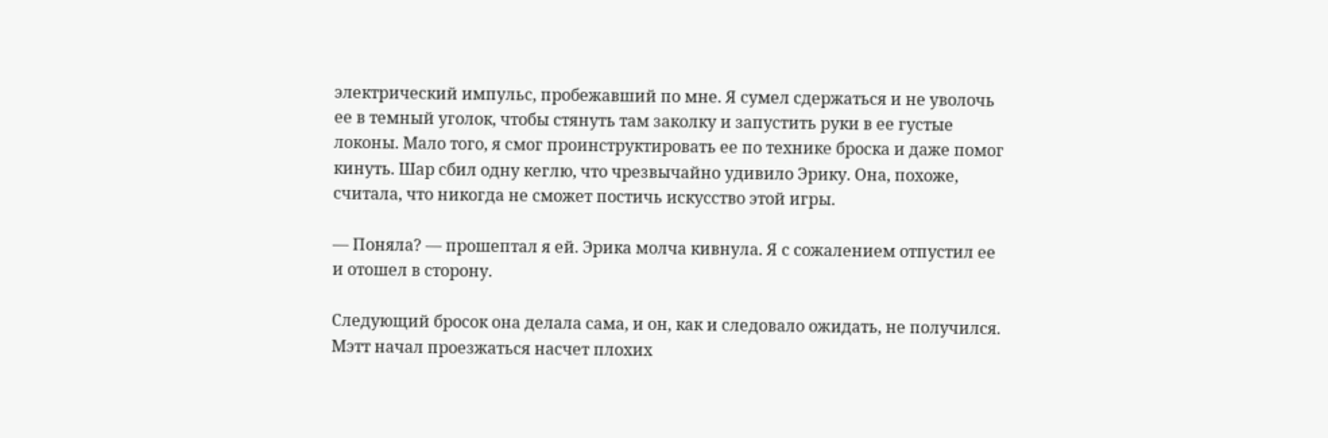электрический импульс, пробежавший по мне. Я сумел сдержаться и не уволочь ее в темный уголок, чтобы стянуть там заколку и запустить руки в ее густые локоны. Мало того, я смог проинструктировать ее по технике броска и даже помог кинуть. Шар сбил одну кеглю, что чрезвычайно удивило Эрику. Она, похоже, считала, что никогда не сможет постичь искусство этой игры.

— Поняла? — прошептал я ей. Эрика молча кивнула. Я с сожалением отпустил ее и отошел в сторону.

Следующий бросок она делала сама, и он, как и следовало ожидать, не получился. Мэтт начал проезжаться насчет плохих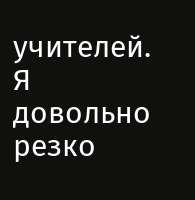учителей. Я довольно резко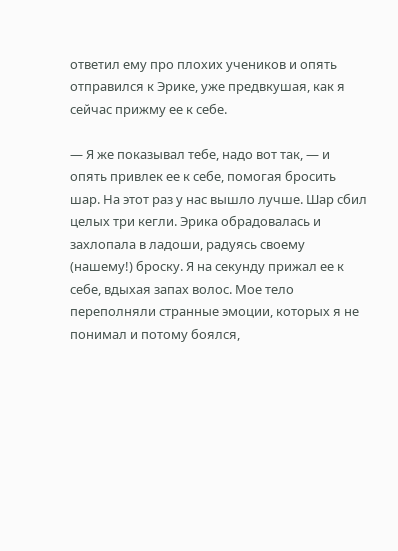ответил ему про плохих учеников и опять отправился к Эрике, уже предвкушая, как я сейчас прижму ее к себе.

— Я же показывал тебе, надо вот так, — и опять привлек ее к себе, помогая бросить шар. На этот раз у нас вышло лучше. Шар сбил целых три кегли. Эрика обрадовалась и захлопала в ладоши, радуясь своему (нашему!) броску. Я на секунду прижал ее к себе, вдыхая запах волос. Мое тело переполняли странные эмоции, которых я не понимал и потому боялся,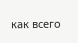как всего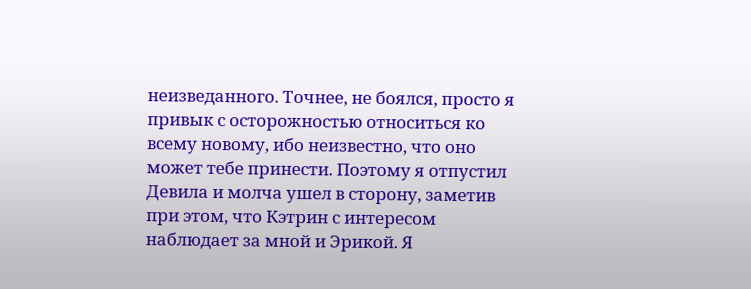неизведанного. Точнее, не боялся, просто я привык с осторожностью относиться ко всему новому, ибо неизвестно, что оно может тебе принести. Поэтому я отпустил Девила и молча ушел в сторону, заметив при этом, что Кэтрин с интересом наблюдает за мной и Эрикой. Я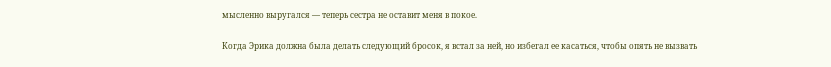мысленно выругался — теперь сестра не оставит меня в покое.

Когда Эрика должна была делать следующий бросок, я встал за ней, но избегал ее касаться, чтобы опять не вызвать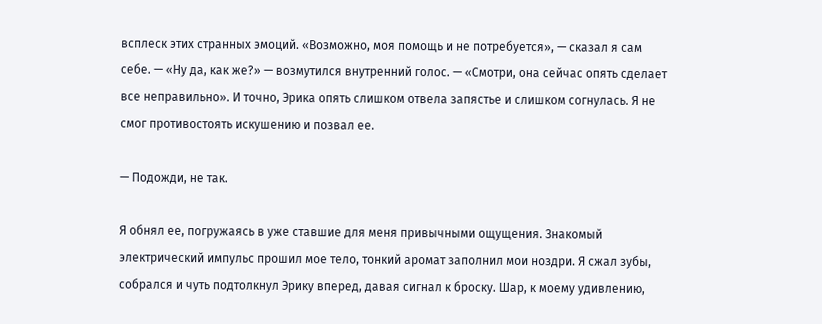всплеск этих странных эмоций. «Возможно, моя помощь и не потребуется», — сказал я сам себе. — «Ну да, как же?» — возмутился внутренний голос. — «Смотри, она сейчас опять сделает все неправильно». И точно, Эрика опять слишком отвела запястье и слишком согнулась. Я не смог противостоять искушению и позвал ее.

— Подожди, не так.

Я обнял ее, погружаясь в уже ставшие для меня привычными ощущения. Знакомый электрический импульс прошил мое тело, тонкий аромат заполнил мои ноздри. Я сжал зубы, собрался и чуть подтолкнул Эрику вперед, давая сигнал к броску. Шар, к моему удивлению,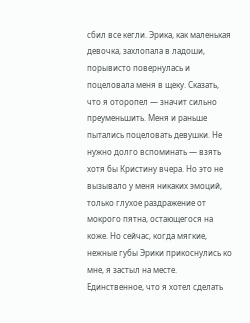сбил все кегли. Эрика, как маленькая девочка, захлопала в ладоши, порывисто повернулась и поцеловала меня в щеку. Сказать, что я оторопел — значит сильно преуменьшить. Меня и раньше пытались поцеловать девушки. Не нужно долго вспоминать — взять хотя бы Кристину вчера. Но это не вызывало у меня никаких эмоций, только глухое раздражение от мокрого пятна, остающегося на коже. Но сейчас, когда мягкие, нежные губы Эрики прикоснулись ко мне, я застыл на месте. Единственное, что я хотел сделать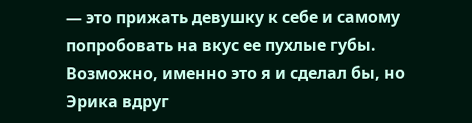— это прижать девушку к себе и самому попробовать на вкус ее пухлые губы. Возможно, именно это я и сделал бы, но Эрика вдруг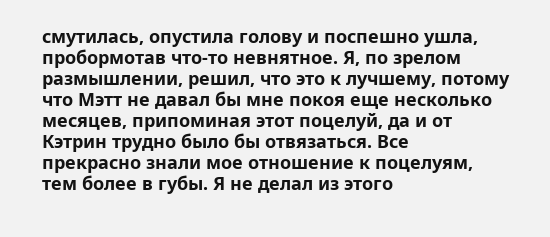смутилась, опустила голову и поспешно ушла, пробормотав что-то невнятное. Я, по зрелом размышлении, решил, что это к лучшему, потому что Мэтт не давал бы мне покоя еще несколько месяцев, припоминая этот поцелуй, да и от Кэтрин трудно было бы отвязаться. Все прекрасно знали мое отношение к поцелуям, тем более в губы. Я не делал из этого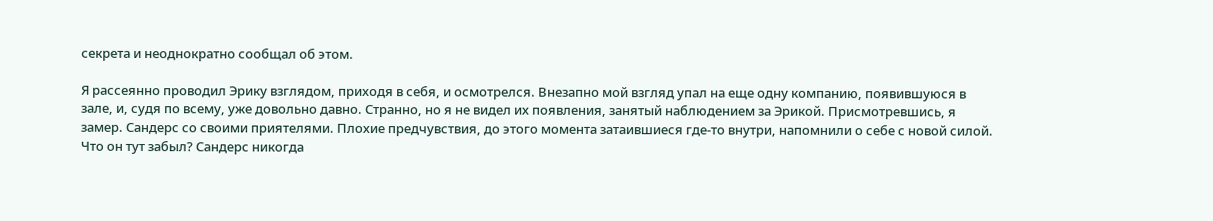секрета и неоднократно сообщал об этом.

Я рассеянно проводил Эрику взглядом, приходя в себя, и осмотрелся. Внезапно мой взгляд упал на еще одну компанию, появившуюся в зале, и, судя по всему, уже довольно давно. Странно, но я не видел их появления, занятый наблюдением за Эрикой. Присмотревшись, я замер. Сандерс со своими приятелями. Плохие предчувствия, до этого момента затаившиеся где-то внутри, напомнили о себе с новой силой. Что он тут забыл? Сандерс никогда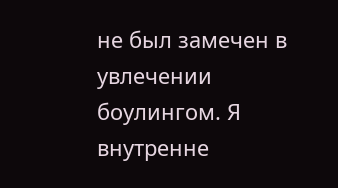не был замечен в увлечении боулингом. Я внутренне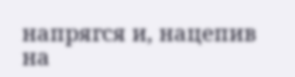напрягся и, нацепив на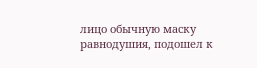лицо обычную маску равнодушия, подошел к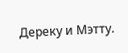Дереку и Мэтту.